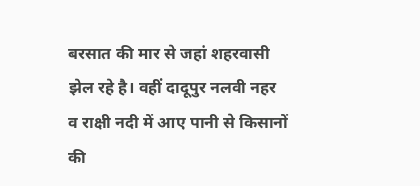बरसात की मार से जहां शहरवासी झेल रहे है। वहीं दादूपुर नलवी नहर व राक्षी नदी में आए पानी से किसानों की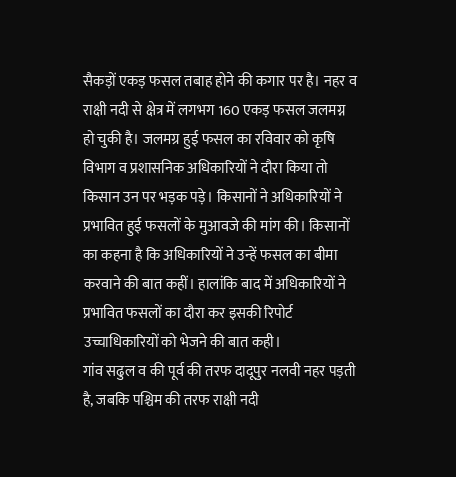सैकड़ों एकड़ फसल तबाह होने की कगार पर है। नहर व राक्षी नदी से क्षेत्र में लगभग 160 एकड़ फसल जलमग्न हो चुकी है। जलमग्र हुई फसल का रविवार को कृषि विभाग व प्रशासनिक अधिकारियों ने दौरा किया तो किसान उन पर भड़क पड़े। किसानों ने अधिकारियों ने प्रभावित हुई फसलों के मुआवजे की मांग की। किसानों का कहना है कि अधिकारियों ने उन्हें फसल का बीमा करवाने की बात कहीं। हालांकि बाद में अधिकारियों ने प्रभावित फसलों का दौरा कर इसकी रिपोर्ट उच्चाधिकारियों को भेजने की बात कही।
गांव सढुल व की पूर्व की तरफ दादूपुर नलवी नहर पड़ती है, जबकि पश्चिम की तरफ राक्षी नदी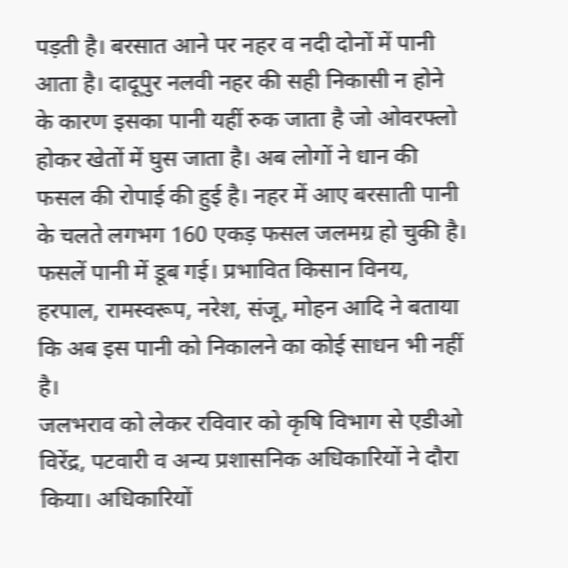पड़ती है। बरसात आने पर नहर व नदी दोनों में पानी आता है। दादूपुर नलवी नहर की सही निकासी न होने के कारण इसका पानी यहीं रुक जाता है जो ओवरफ्लो होकर खेतों में घुस जाता है। अब लोगों ने धान की फसल की रोपाई की हुई है। नहर में आए बरसाती पानी के चलते लगभग 160 एकड़ फसल जलमग्र हो चुकी है। फसलें पानी में डूब गई। प्रभावित किसान विनय, हरपाल, रामस्वरूप, नरेश, संजू, मोहन आदि ने बताया कि अब इस पानी को निकालने का कोई साधन भी नहीं है।
जलभराव को लेकर रविवार को कृषि विभाग से एडीओ विरेंद्र, पटवारी व अन्य प्रशासनिक अधिकारियों ने दौरा किया। अधिकारियों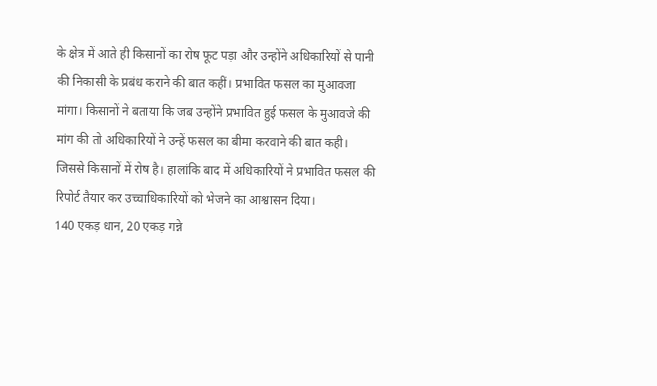के क्षेत्र में आते ही किसानों का रोष फूट पड़ा और उन्होंने अधिकारियों से पानी की निकासी के प्रबंध कराने की बात कहीं। प्रभावित फसल का मुआवजा मांगा। किसानों ने बताया कि जब उन्होंने प्रभावित हुई फसल के मुआवजे की मांग की तो अधिकारियों ने उन्हें फसल का बीमा करवाने की बात कही। जिससे किसानों में रोष है। हालांकि बाद में अधिकारियों ने प्रभावित फसल की रिपोर्ट तैयार कर उच्चाधिकारियों को भेजने का आश्वासन दिया।
140 एकड़ धान, 20 एकड़ गन्ने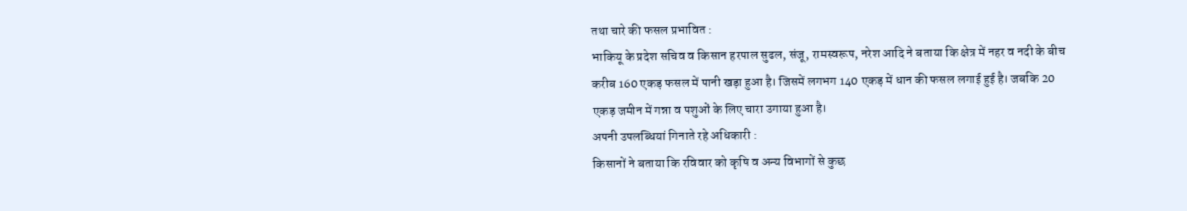तथा चारे की फसल प्रभावित :
भाकियू के प्रदेश सचिव व किसान हरपाल सुढल, संजू, रामस्वरूप, नरेश आदि ने बताया कि क्षेत्र में नहर व नदी के बीच करीब 160 एकड़ फसल में पानी खड़ा हुआ है। जिसमें लगभग 140 एकड़ में धान की फसल लगाई हुई है। जबकि 20 एकड़ जमीन में गन्ना व पशुओं के लिए चारा उगाया हुआ है।
अपनी उपलब्धियां गिनाते रहे अधिकारी :
किसानों ने बताया कि रविवार को कृषि व अन्य विभागों से कुछ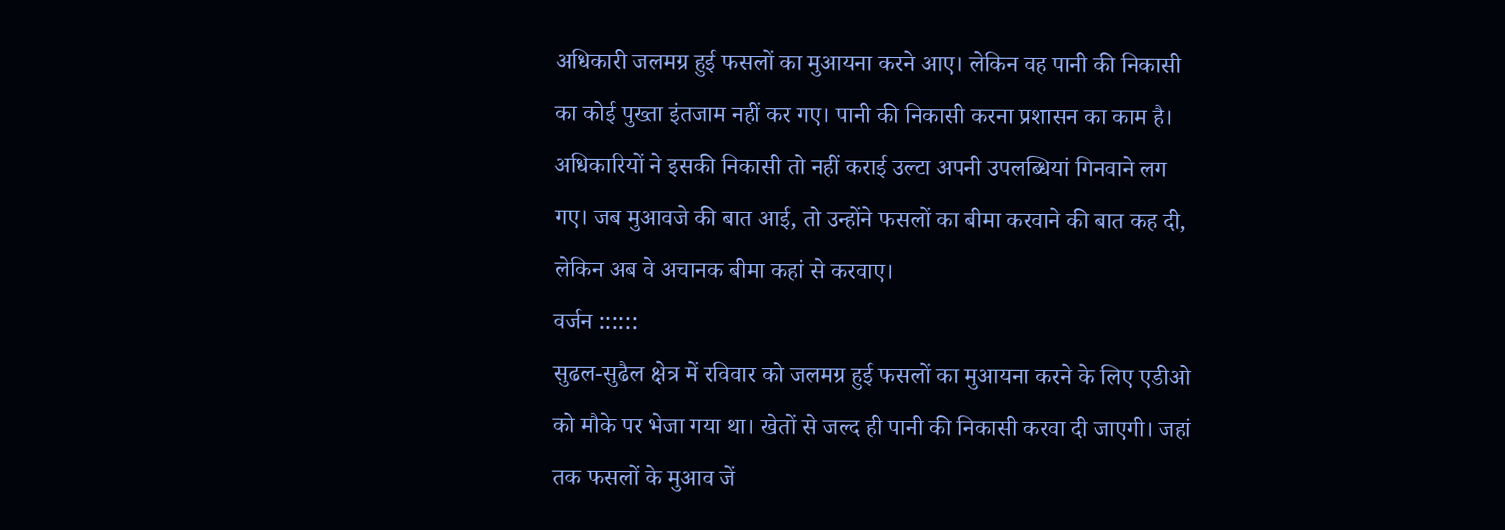अधिकारी जलमग्र हुई फसलों का मुआयना करने आए। लेकिन वह पानी की निकासी का कोई पुख्ता इंतजाम नहीं कर गए। पानी की निकासी करना प्रशासन का काम है। अधिकारियों ने इसकी निकासी तो नहीं कराई उल्टा अपनी उपलब्धियां गिनवाने लग गए। जब मुआवजे की बात आई, तो उन्होंने फसलों का बीमा करवाने की बात कह दी, लेकिन अब वे अचानक बीमा कहां से करवाए।
वर्जन ::::::
सुढल-सुढैल क्षेत्र में रविवार को जलमग्र हुई फसलों का मुआयना करने के लिए एडीओ को मौके पर भेजा गया था। खेतों से जल्द ही पानी की निकासी करवा दी जाएगी। जहां तक फसलों के मुआव जें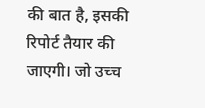की बात है, इसकी रिपोर्ट तैयार की जाएगी। जो उच्च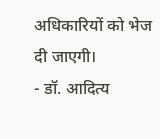अधिकारियों को भेज दी जाएगी।
- डॉ. आदित्य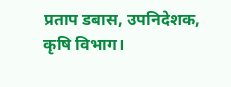प्रताप डबास, उपनिदेशक, कृषि विभाग।